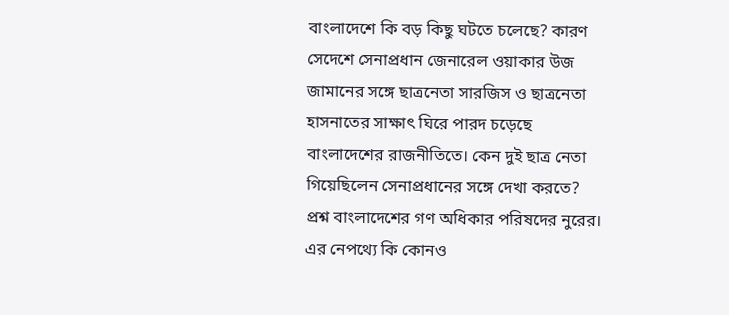বাংলাদেশে কি বড় কিছু ঘটতে চলেছে? কারণ সেদেশে সেনাপ্রধান জেনারেল ওয়াকার উজ জামানের সঙ্গে ছাত্রনেতা সারজিস ও ছাত্রনেতা হাসনাতের সাক্ষাৎ ঘিরে পারদ চড়েছে বাংলাদেশের রাজনীতিতে। কেন দুই ছাত্র নেতা গিয়েছিলেন সেনাপ্রধানের সঙ্গে দেখা করতে? প্রশ্ন বাংলাদেশের গণ অধিকার পরিষদের নুরের। এর নেপথ্যে কি কোনও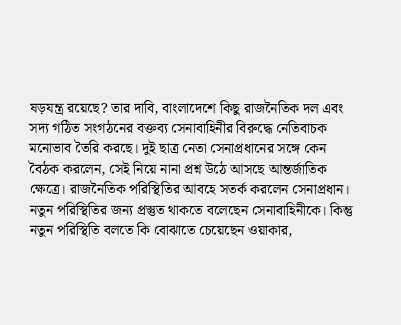ষড়যন্ত্র রয়েছে? তার দাবি, বাংলাদেশে কিছু রাজনৈতিক দল এবং সদ্য গঠিত সংগঠনের বক্তব্য সেনাবাহিনীর বিরুদ্ধে নেতিবাচক মনোভাব তৈরি করছে। দুই ছাত্র নেতা সেনাপ্রধানের সঙ্গে কেন বৈঠক করলেন, সেই নিয়ে নানা প্রশ্ন উঠে আসছে আন্তর্জাতিক ক্ষেত্রে। রাজনৈতিক পরিস্থিতির আবহে সতর্ক করলেন সেনাপ্রধান। নতুন পরিস্থিতির জন্য প্রস্তুত থাকতে বলেছেন সেনাবাহিনীকে। কিন্তু নতুন পরিস্থিতি বলতে কি বোঝাতে চেয়েছেন ওয়াকার,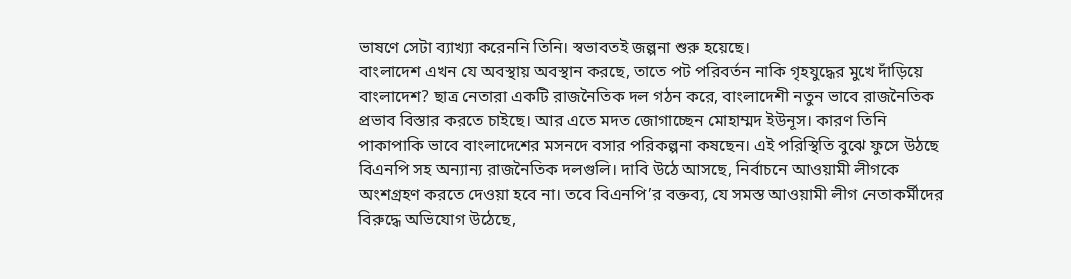ভাষণে সেটা ব্যাখ্যা করেননি তিনি। স্বভাবতই জল্পনা শুরু হয়েছে।
বাংলাদেশ এখন যে অবস্থায় অবস্থান করছে, তাতে পট পরিবর্তন নাকি গৃহযুদ্ধের মুখে দাঁড়িয়ে বাংলাদেশ? ছাত্র নেতারা একটি রাজনৈতিক দল গঠন করে, বাংলাদেশী নতুন ভাবে রাজনৈতিক প্রভাব বিস্তার করতে চাইছে। আর এতে মদত জোগাচ্ছেন মোহাম্মদ ইউনূস। কারণ তিনি পাকাপাকি ভাবে বাংলাদেশের মসনদে বসার পরিকল্পনা কষছেন। এই পরিস্থিতি বুঝে ফুসে উঠছে বিএনপি সহ অন্যান্য রাজনৈতিক দলগুলি। দাবি উঠে আসছে, নির্বাচনে আওয়ামী লীগকে অংশগ্রহণ করতে দেওয়া হবে না। তবে বিএনপি’র বক্তব্য, যে সমস্ত আওয়ামী লীগ নেতাকর্মীদের বিরুদ্ধে অভিযোগ উঠেছে,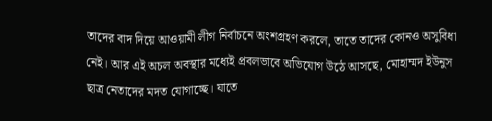তাদের বাদ দিয়ে আওয়ামী লীগ নির্বাচনে অংশগ্রহণ করলে, তাতে তাদের কোনও অসুবিধা নেই। আর এই অচল অবস্থার মধ্যেই প্রবলভাবে অভিযোগ উঠে আসছে, মোহাম্মদ ইউনুস ছাত্র নেতাদের মদত যোগাচ্ছে। যাতে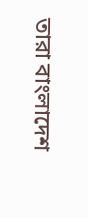তারা বাংলাদেশ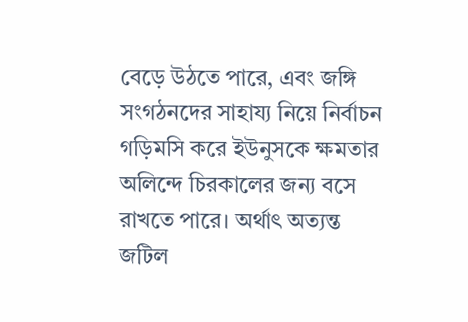বেড়ে উঠতে পারে, এবং জঙ্গি সংগঠনদের সাহায্য নিয়ে নির্বাচন গড়িমসি করে ইউনুসকে ক্ষমতার অলিন্দে চিরকালের জন্য বসে রাখতে পারে। অর্থাৎ অত্যন্ত জটিল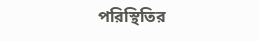পরিস্থিতির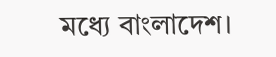মধ্যে বাংলাদেশ।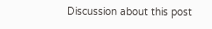Discussion about this post